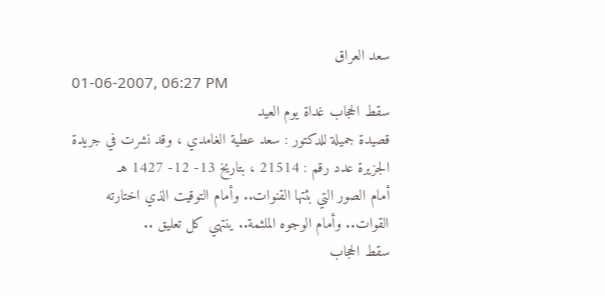سعد العراق
01-06-2007, 06:27 PM
سقط الحجاب غداة يوم العيد
قصيدة جميلة للدكتور : سعد عطية الغامدي ، وقد نشرت في جريدة الجزيرة عدد رقم : 21514 ، بتاريخ 13- 12- 1427 هـ
أمام الصور التي بثتها القنوات.. وأمام التوقيت الذي اختارته القوات.. وأمام الوجوه الملثمة.. ينتهي كل تعليق ..
سقط الحجاب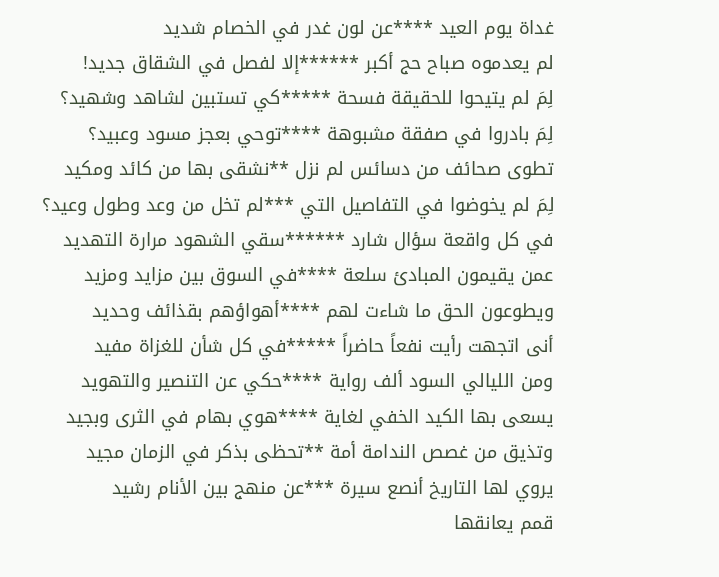غداة يوم العيد ****عن لون غدر في الخصام شديد
لم يعدموه صباح حج أكبر ******إلا لفصل في الشقاق جديد!
لِمَ لم يتيحوا للحقيقة فسحة *****كي تستبين لشاهد وشهيد؟
لِمَ بادروا في صفقة مشبوهة ****توحي بعجز مسود وعبيد؟
تطوى صحائف من دسائس لم نزل **نشقى بها من كائد ومكيد
لِمَ لم يخوضوا في التفاصيل التي ***لم تخل من وعد وطول وعيد؟
في كل واقعة سؤال شارد ******سقي الشهود مرارة التهديد
عمن يقيمون المبادئ سلعة ****في السوق بين مزايد ومزيد
ويطوعون الحق ما شاءت لهم ****أهواؤهم بقذائف وحديد
أنى اتجهت رأيت نفعاً حاضراً *****في كل شأن للغزاة مفيد
ومن الليالي السود ألف رواية ****حكي عن التنصير والتهويد
يسعى بها الكيد الخفي لغاية ****هوي بهام في الثرى وبجيد
وتذيق من غصص الندامة أمة **تحظى بذكر في الزمان مجيد
يروي لها التاريخ أنصع سيرة ***عن منهج بين الأنام رشيد
قمم يعانقها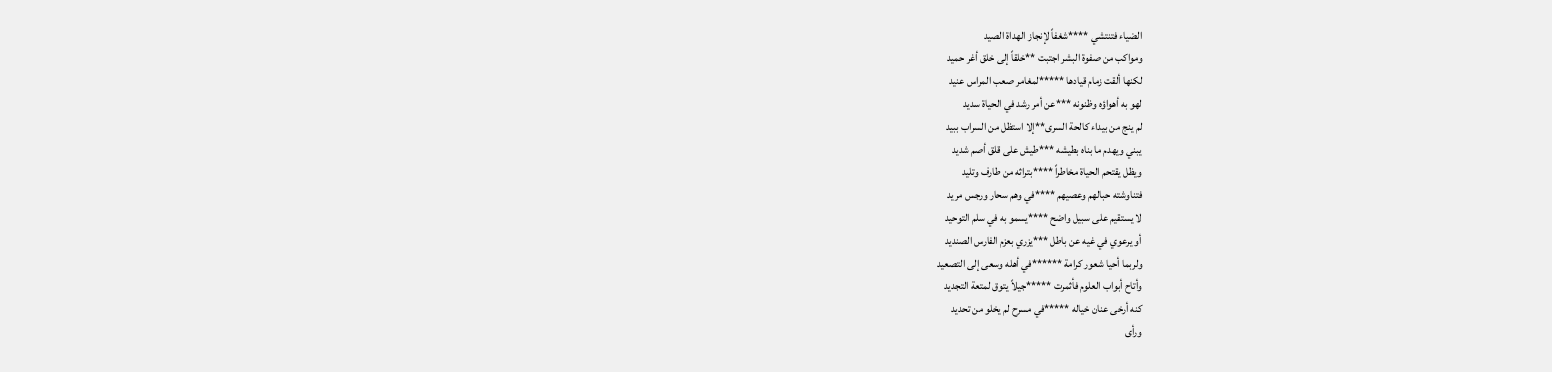الضياء فتنتشي ****شغفاً لإنجاز الهداة الصيد
ومواكب من صفوة البشر اجتبت **خلقاً إلى خلق أغر حميد
لكنها ألقت زمام قيادها *****لمغامر صعب المراس عنيد
لهو به أهواؤه وظنونه ***عن أمر رشد في الحياة سديد
لم ينج من بيداء كالحة السرى**إلا استظل من السراب ببيد
يبني ويهدم ما بناه بطيشه ***طيش على قلق أصم شديد
ويظل يقتحم الحياة مخاطراً ****بتراثه من طارف وتليد
فتناوشته حبالهم وعصيهم ****في وهم سحار ورجس مريد
لا يستقيم على سبيل واضح ****يسمو به في سلم التوحيد
أو يرعوي في غيه عن باطل ***يزري بعزم الفارس الصنديد
ولربما أحيا شعور كرامة ******في أهله وسعى إلى التصعيد
وأتاح أبواب العلوم فأثمرت *****جيلاً يتوق لمتعة التجديد
كنه أرخى عنان خياله *****في مسرح لم يخلو من تحديد
ورأى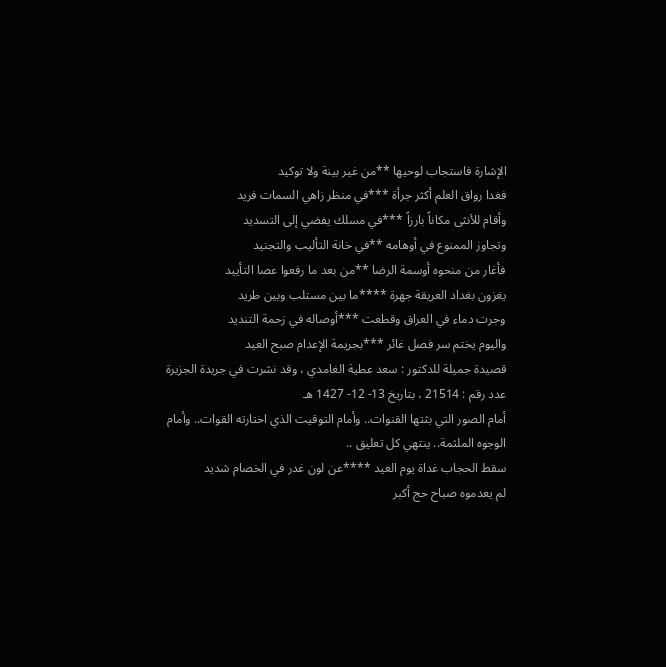الإشارة فاستجاب لوحيها **من غير بينة ولا توكيد
فغدا رواق العلم أكثر جرأة ***في منظر زاهي السمات فريد
وأقام للأنثى مكاناً بارزاً ***في مسلك يفضي إلى التسديد
وتجاوز الممنوع في أوهامه **في خانة التأليب والتجنيد
فأغار من منحوه أوسمة الرضا **من بعد ما رفعوا عصا التأييد
يغزون بغداد العريقة جهرة ****ما بين مستلب وبين طريد
وجرت دماء في العراق وقطعت ***أوصاله في زحمة التنديد
واليوم يختم سر فصل غائر ***بجريمة الإعدام صبح العيد
قصيدة جميلة للدكتور : سعد عطية الغامدي ، وقد نشرت في جريدة الجزيرة عدد رقم : 21514 ، بتاريخ 13- 12- 1427 هـ
أمام الصور التي بثتها القنوات.. وأمام التوقيت الذي اختارته القوات.. وأمام الوجوه الملثمة.. ينتهي كل تعليق ..
سقط الحجاب غداة يوم العيد ****عن لون غدر في الخصام شديد
لم يعدموه صباح حج أكبر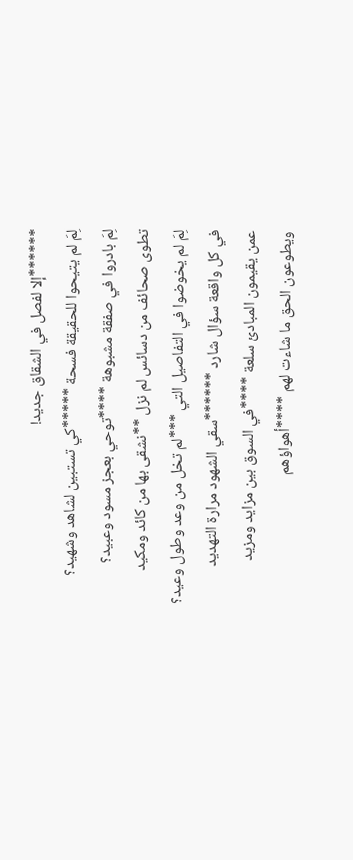******إلا لفصل في الشقاق جديد!
لِمَ لم يتيحوا للحقيقة فسحة *****كي تستبين لشاهد وشهيد؟
لِمَ بادروا في صفقة مشبوهة ****توحي بعجز مسود وعبيد؟
تطوى صحائف من دسائس لم نزل **نشقى بها من كائد ومكيد
لِمَ لم يخوضوا في التفاصيل التي ***لم تخل من وعد وطول وعيد؟
في كل واقعة سؤال شارد ******سقي الشهود مرارة التهديد
عمن يقيمون المبادئ سلعة ****في السوق بين مزايد ومزيد
ويطوعون الحق ما شاءت لهم ****أهواؤهم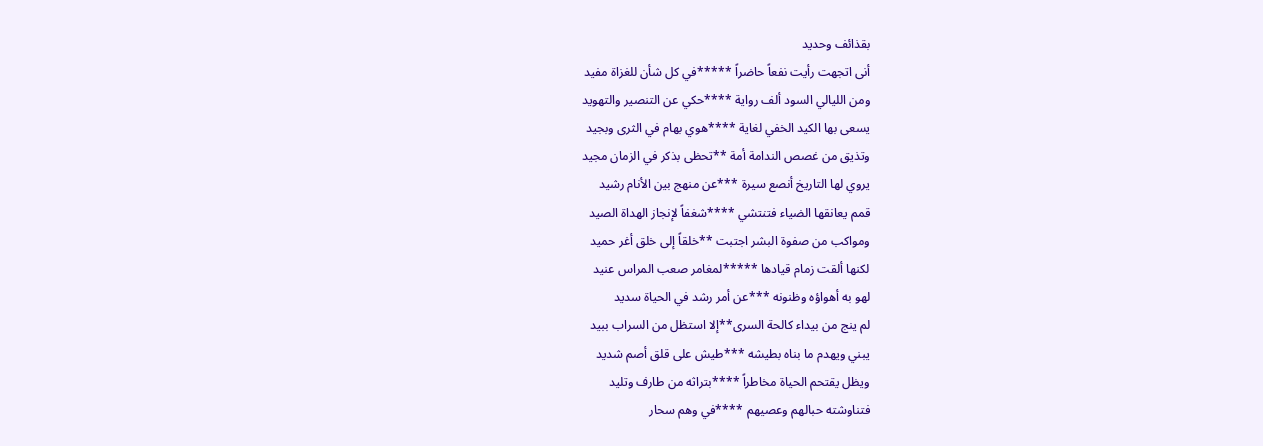بقذائف وحديد
أنى اتجهت رأيت نفعاً حاضراً *****في كل شأن للغزاة مفيد
ومن الليالي السود ألف رواية ****حكي عن التنصير والتهويد
يسعى بها الكيد الخفي لغاية ****هوي بهام في الثرى وبجيد
وتذيق من غصص الندامة أمة **تحظى بذكر في الزمان مجيد
يروي لها التاريخ أنصع سيرة ***عن منهج بين الأنام رشيد
قمم يعانقها الضياء فتنتشي ****شغفاً لإنجاز الهداة الصيد
ومواكب من صفوة البشر اجتبت **خلقاً إلى خلق أغر حميد
لكنها ألقت زمام قيادها *****لمغامر صعب المراس عنيد
لهو به أهواؤه وظنونه ***عن أمر رشد في الحياة سديد
لم ينج من بيداء كالحة السرى**إلا استظل من السراب ببيد
يبني ويهدم ما بناه بطيشه ***طيش على قلق أصم شديد
ويظل يقتحم الحياة مخاطراً ****بتراثه من طارف وتليد
فتناوشته حبالهم وعصيهم ****في وهم سحار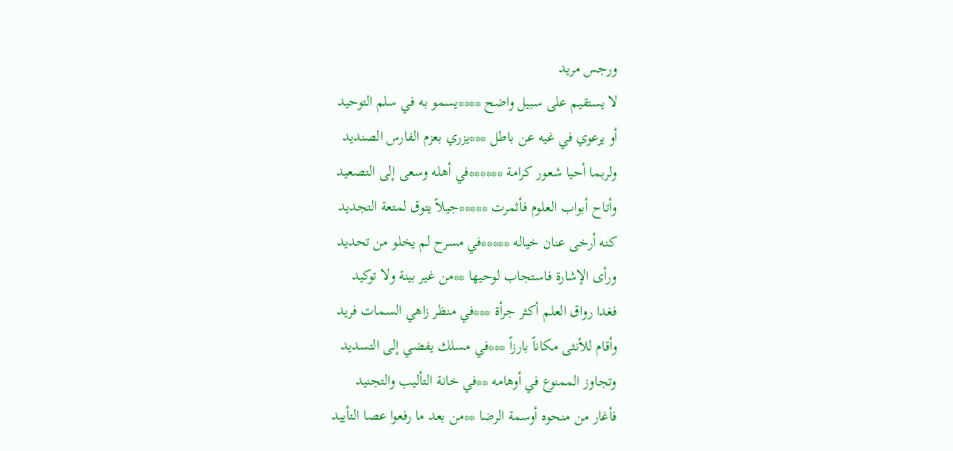ورجس مريد
لا يستقيم على سبيل واضح ****يسمو به في سلم التوحيد
أو يرعوي في غيه عن باطل ***يزري بعزم الفارس الصنديد
ولربما أحيا شعور كرامة ******في أهله وسعى إلى التصعيد
وأتاح أبواب العلوم فأثمرت *****جيلاً يتوق لمتعة التجديد
كنه أرخى عنان خياله *****في مسرح لم يخلو من تحديد
ورأى الإشارة فاستجاب لوحيها **من غير بينة ولا توكيد
فغدا رواق العلم أكثر جرأة ***في منظر زاهي السمات فريد
وأقام للأنثى مكاناً بارزاً ***في مسلك يفضي إلى التسديد
وتجاوز الممنوع في أوهامه **في خانة التأليب والتجنيد
فأغار من منحوه أوسمة الرضا **من بعد ما رفعوا عصا التأييد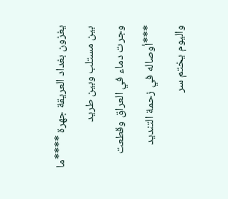يغزون بغداد العريقة جهرة ****ما بين مستلب وبين طريد
وجرت دماء في العراق وقطعت ***أوصاله في زحمة التنديد
واليوم يختم سر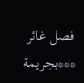فصل غائر ***بجريمة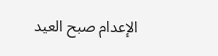الإعدام صبح العيد